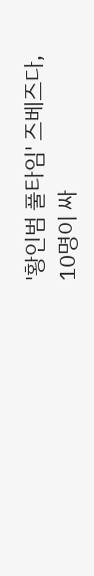'황인범 풀타임' 즈베즈다, 10명이 싸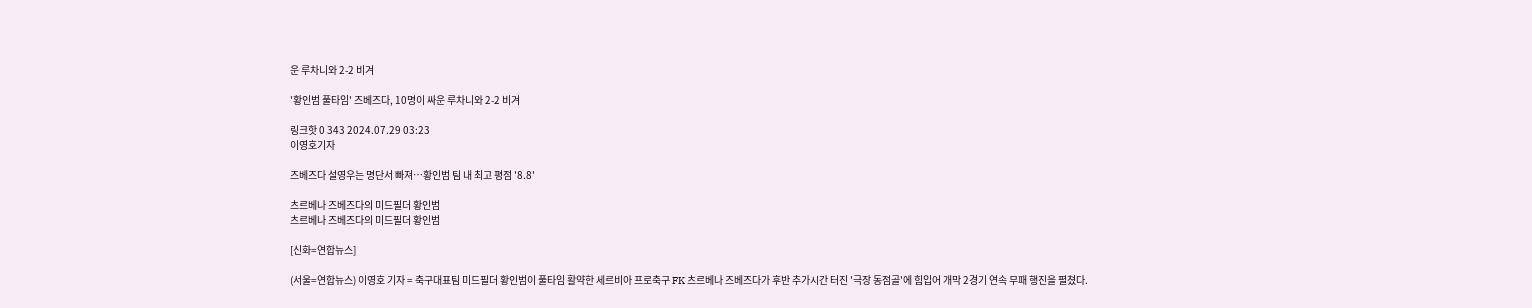운 루차니와 2-2 비겨

'황인범 풀타임' 즈베즈다, 10명이 싸운 루차니와 2-2 비겨

링크핫 0 343 2024.07.29 03:23
이영호기자

즈베즈다 설영우는 명단서 빠져…황인범 팀 내 최고 평점 '8.8'

츠르베나 즈베즈다의 미드필더 황인범
츠르베나 즈베즈다의 미드필더 황인범

[신화=연합뉴스]

(서울=연합뉴스) 이영호 기자 = 축구대표팀 미드필더 황인범이 풀타임 활약한 세르비아 프로축구 FK 츠르베나 즈베즈다가 후반 추가시간 터진 '극장 동점골'에 힘입어 개막 2경기 연속 무패 행진을 펼쳤다.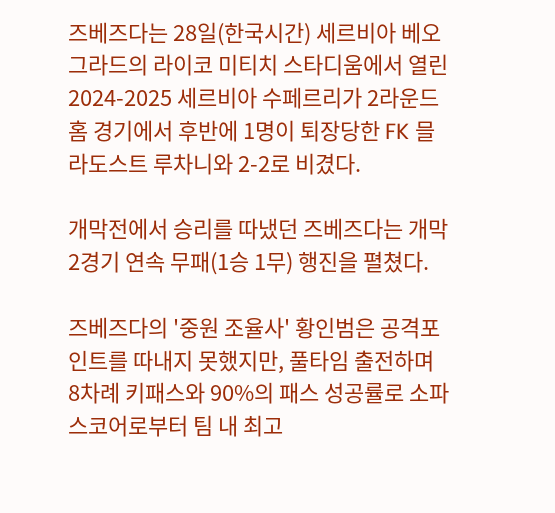즈베즈다는 28일(한국시간) 세르비아 베오그라드의 라이코 미티치 스타디움에서 열린 2024-2025 세르비아 수페르리가 2라운드 홈 경기에서 후반에 1명이 퇴장당한 FK 믈라도스트 루차니와 2-2로 비겼다.

개막전에서 승리를 따냈던 즈베즈다는 개막 2경기 연속 무패(1승 1무) 행진을 펼쳤다.

즈베즈다의 '중원 조율사' 황인범은 공격포인트를 따내지 못했지만, 풀타임 출전하며 8차례 키패스와 90%의 패스 성공률로 소파스코어로부터 팀 내 최고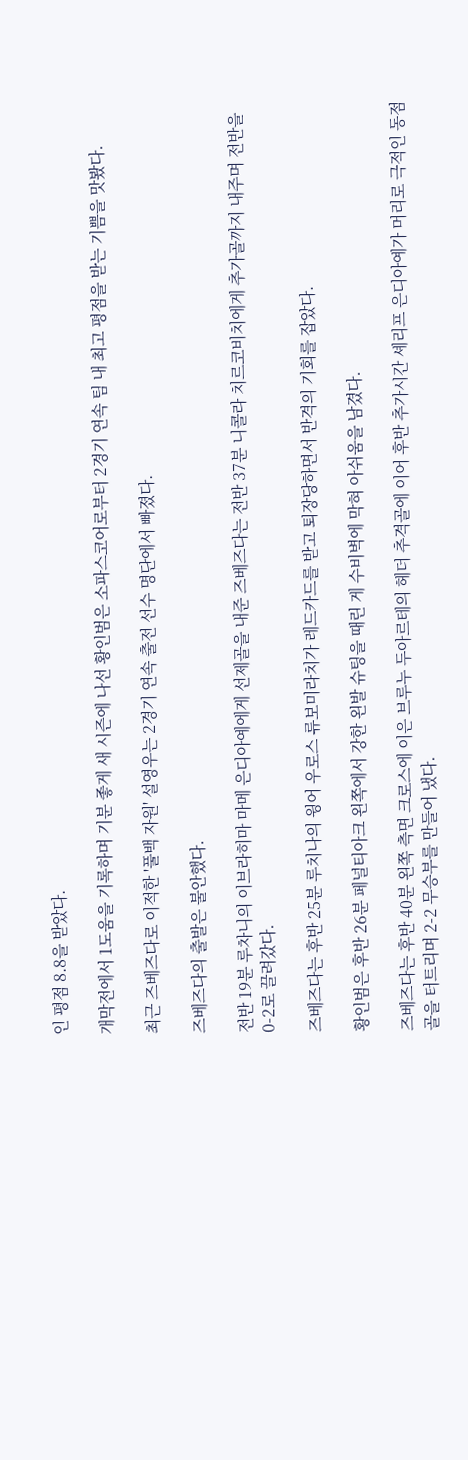인 평점 8.8을 받았다.

개막전에서 1도움을 기록하며 기분 좋게 새 시즌에 나선 황인범은 소파스코어로부터 2경기 연속 팀 내 최고 평점을 받는 기쁨을 맛봤다.

최근 즈베즈다로 이적한 '풀백 자원' 설영우는 2경기 연속 출전 선수 명단에서 빠졌다.

즈베즈다의 출발은 불안했다.

전반 19분 루차니의 이브라히마 마메 은디아예에게 선제골을 내준 즈베즈다는 전반 37분 니콜라 치르코비치에게 추가골까지 내주며 전반을 0-2로 끌려갔다.

즈베즈다는 후반 25분 루치나의 윙어 우로스 류보미라치가 레드카드를 받고 퇴장당하면서 반격의 기회를 잡았다.

황인범은 후반 26분 페널티아크 왼쪽에서 강한 왼발 슈팅을 때린 게 수비벽에 막혀 아쉬움을 남겼다.

즈베즈다는 후반 40분 왼쪽 측면 크로스에 이은 브루누 두아르테의 헤더 추격골에 이어 후반 추가시간 셰리프 은디아예가 머리로 극적인 동점골을 터트리며 2-2 무승부를 만들어 냈다.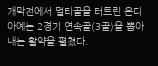개막전에서 멀티골을 터트린 은디아예는 2경기 연속골(3골)을 뽑아내는 활약을 펼쳤다.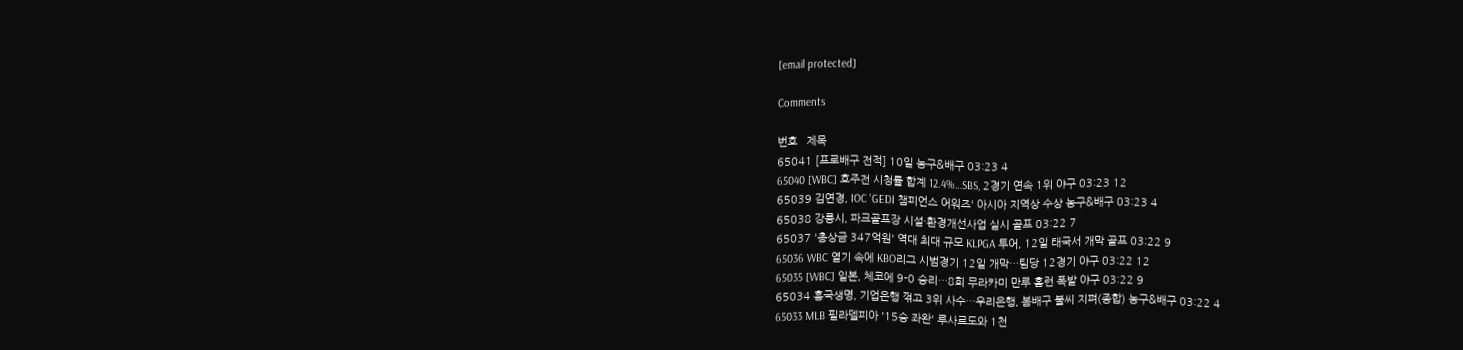[email protected]

Comments

번호   제목
65041 [프로배구 전적] 10일 농구&배구 03:23 4
65040 [WBC] 호주전 시청률 합계 12.4%…SBS, 2경기 연속 1위 야구 03:23 12
65039 김연경, IOC 'GEDI 챔피언스 어워즈' 아시아 지역상 수상 농구&배구 03:23 4
65038 강릉시, 파크골프장 시설·환경개선사업 실시 골프 03:22 7
65037 '총상금 347억원' 역대 최대 규모 KLPGA 투어, 12일 태국서 개막 골프 03:22 9
65036 WBC 열기 속에 KBO리그 시범경기 12일 개막…팀당 12경기 야구 03:22 12
65035 [WBC] 일본, 체코에 9-0 승리…8회 무라카미 만루 홈런 폭발 야구 03:22 9
65034 흥국생명, 기업은행 꺾고 3위 사수…우리은행, 봄배구 불씨 지펴(종합) 농구&배구 03:22 4
65033 MLB 필라델피아 '15승 좌완' 루사르도와 1천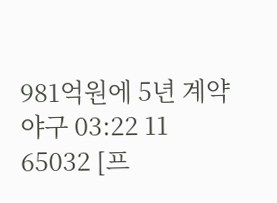981억원에 5년 계약 야구 03:22 11
65032 [프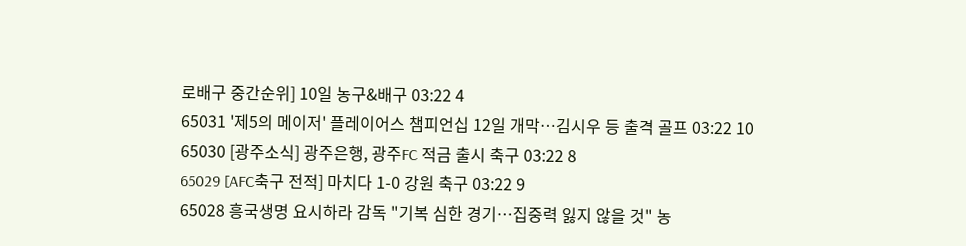로배구 중간순위] 10일 농구&배구 03:22 4
65031 '제5의 메이저' 플레이어스 챔피언십 12일 개막…김시우 등 출격 골프 03:22 10
65030 [광주소식] 광주은행, 광주FC 적금 출시 축구 03:22 8
65029 [AFC축구 전적] 마치다 1-0 강원 축구 03:22 9
65028 흥국생명 요시하라 감독 "기복 심한 경기…집중력 잃지 않을 것" 농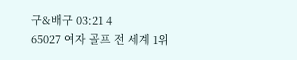구&배구 03:21 4
65027 여자 골프 전 세계 1위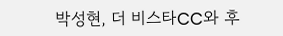박성현, 더 비스타CC와 후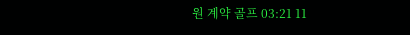원 계약 골프 03:21 11